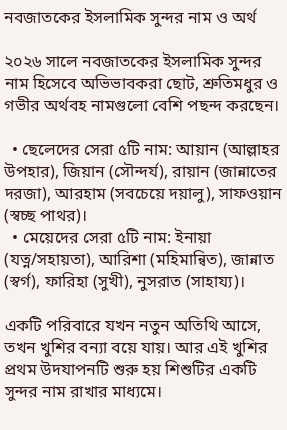নবজাতকের ইসলামিক সুন্দর নাম ও অর্থ

২০২৬ সালে নবজাতকের ইসলামিক সুন্দর নাম হিসেবে অভিভাবকরা ছোট, শ্রুতিমধুর ও গভীর অর্থবহ নামগুলো বেশি পছন্দ করছেন।

  • ছেলেদের সেরা ৫টি নাম: আয়ান (আল্লাহর উপহার), জিয়ান (সৌন্দর্য), রায়ান (জান্নাতের দরজা), আরহাম (সবচেয়ে দয়ালু), সাফওয়ান (স্বচ্ছ পাথর)।
  • মেয়েদের সেরা ৫টি নাম: ইনায়া (যত্ন/সহায়তা), আরিশা (মহিমান্বিত), জান্নাত (স্বর্গ), ফারিহা (সুখী), নুসরাত (সাহায্য)।

একটি পরিবারে যখন নতুন অতিথি আসে, তখন খুশির বন্যা বয়ে যায়। আর এই খুশির প্রথম উদযাপনটি শুরু হয় শিশুটির একটি সুন্দর নাম রাখার মাধ্যমে।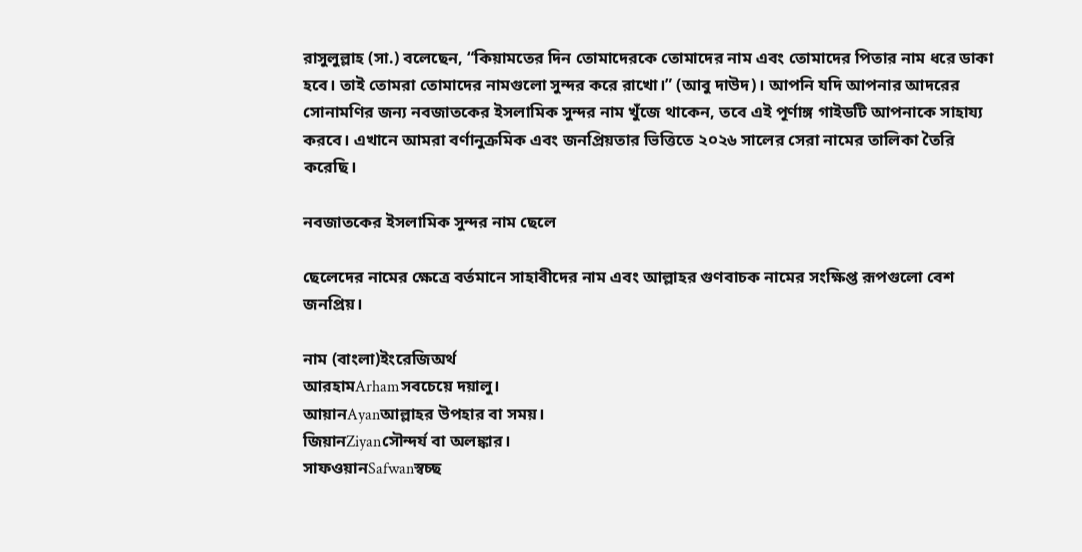রাসুলুল্লাহ (সা.) বলেছেন, “কিয়ামতের দিন তোমাদেরকে তোমাদের নাম এবং তোমাদের পিতার নাম ধরে ডাকা হবে। তাই তোমরা তোমাদের নামগুলো সুন্দর করে রাখো।” (আবু দাউদ)। আপনি যদি আপনার আদরের সোনামণির জন্য নবজাতকের ইসলামিক সুন্দর নাম খুঁজে থাকেন, তবে এই পূর্ণাঙ্গ গাইডটি আপনাকে সাহায্য করবে। এখানে আমরা বর্ণানুক্রমিক এবং জনপ্রিয়তার ভিত্তিতে ২০২৬ সালের সেরা নামের তালিকা তৈরি করেছি।

নবজাতকের ইসলামিক সুন্দর নাম ছেলে

ছেলেদের নামের ক্ষেত্রে বর্তমানে সাহাবীদের নাম এবং আল্লাহর গুণবাচক নামের সংক্ষিপ্ত রূপগুলো বেশ জনপ্রিয়।

নাম (বাংলা)ইংরেজিঅর্থ
আরহামArhamসবচেয়ে দয়ালু।
আয়ানAyanআল্লাহর উপহার বা সময়।
জিয়ানZiyanসৌন্দর্য বা অলঙ্কার।
সাফওয়ানSafwanস্বচ্ছ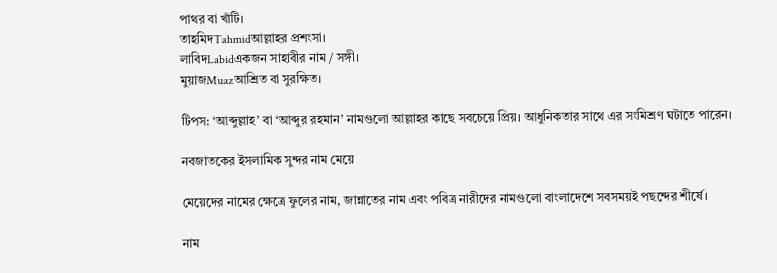পাথর বা খাঁটি।
তাহমিদTahmidআল্লাহর প্রশংসা।
লাবিদLabidএকজন সাহাবীর নাম / সঙ্গী।
মুয়াজMuazআশ্রিত বা সুরক্ষিত।

টিপস: ‘আব্দুল্লাহ’ বা ‘আব্দুর রহমান’ নামগুলো আল্লাহর কাছে সবচেয়ে প্রিয়। আধুনিকতার সাথে এর সংমিশ্রণ ঘটাতে পারেন।

নবজাতকের ইসলামিক সুন্দর নাম মেয়ে

মেয়েদের নামের ক্ষেত্রে ফুলের নাম, জান্নাতের নাম এবং পবিত্র নারীদের নামগুলো বাংলাদেশে সবসময়ই পছন্দের শীর্ষে।

নাম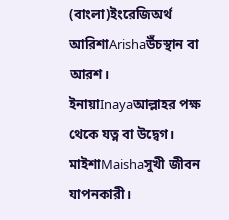(বাংলা)ইংরেজিঅর্থ
আরিশাArishaউঁচস্থান বা আরশ।
ইনায়াInayaআল্লাহর পক্ষ থেকে যত্ন বা উদ্বেগ।
মাইশাMaishaসুখী জীবন যাপনকারী।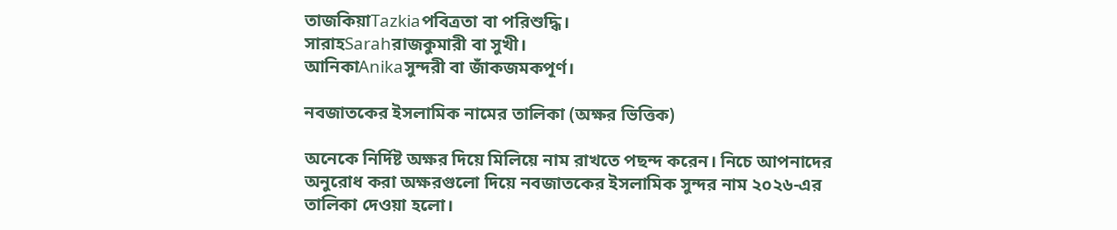তাজকিয়াTazkiaপবিত্রতা বা পরিশুদ্ধি।
সারাহSarahরাজকুমারী বা সুখী।
আনিকাAnikaসুন্দরী বা জাঁকজমকপূর্ণ।

নবজাতকের ইসলামিক নামের তালিকা (অক্ষর ভিত্তিক)

অনেকে নির্দিষ্ট অক্ষর দিয়ে মিলিয়ে নাম রাখতে পছন্দ করেন। নিচে আপনাদের অনুরোধ করা অক্ষরগুলো দিয়ে নবজাতকের ইসলামিক সুন্দর নাম ২০২৬-এর তালিকা দেওয়া হলো।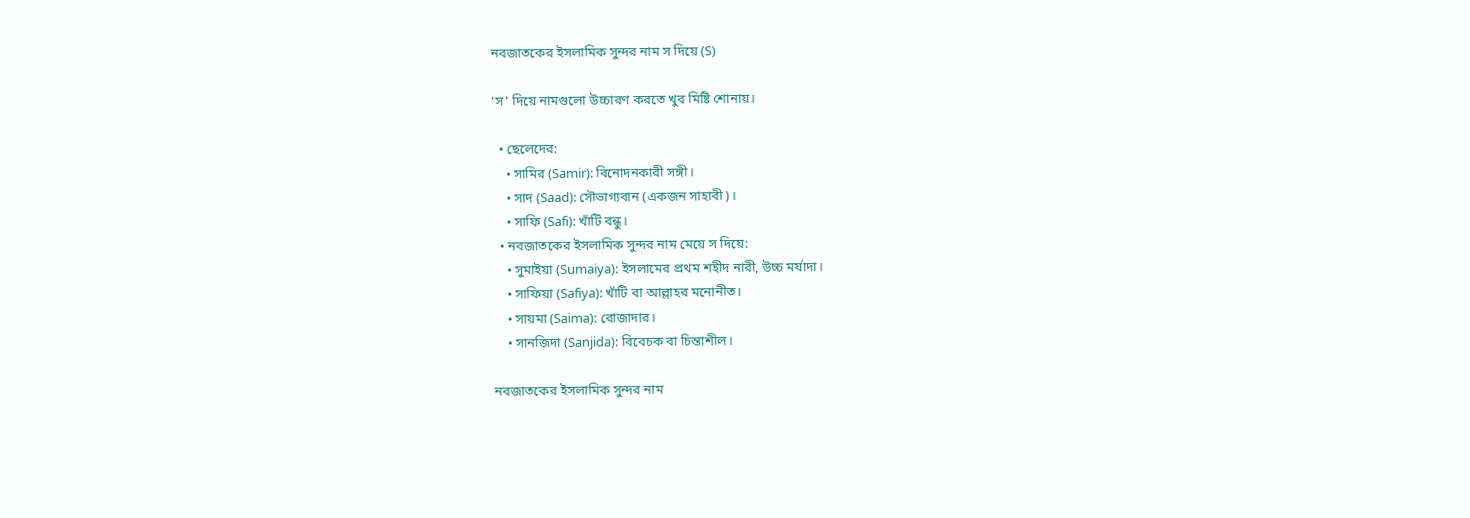নবজাতকের ইসলামিক সুন্দর নাম স দিয়ে (S)

‘স’ দিয়ে নামগুলো উচ্চারণ করতে খুব মিষ্টি শোনায়।

  • ছেলেদের:
    • সামির (Samir): বিনোদনকারী সঙ্গী।
    • সাদ (Saad): সৌভাগ্যবান (একজন সাহাবী)।
    • সাফি (Safi): খাঁটি বন্ধু।
  • নবজাতকের ইসলামিক সুন্দর নাম মেয়ে স দিয়ে:
    • সুমাইয়া (Sumaiya): ইসলামের প্রথম শহীদ নারী, উচ্চ মর্যাদা।
    • সাফিয়া (Safiya): খাঁটি বা আল্লাহর মনোনীত।
    • সায়মা (Saima): রোজাদার।
    • সানজিদা (Sanjida): বিবেচক বা চিন্তাশীল।

নবজাতকের ইসলামিক সুন্দর নাম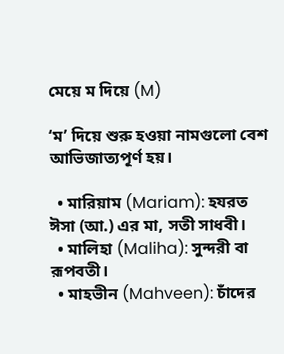মেয়ে ম দিয়ে (M)

‘ম’ দিয়ে শুরু হওয়া নামগুলো বেশ আভিজাত্যপূর্ণ হয়।

  • মারিয়াম (Mariam): হযরত ঈসা (আ.) এর মা, সতী সাধবী।
  • মালিহা (Maliha): সুন্দরী বা রূপবতী।
  • মাহভীন (Mahveen): চাঁদের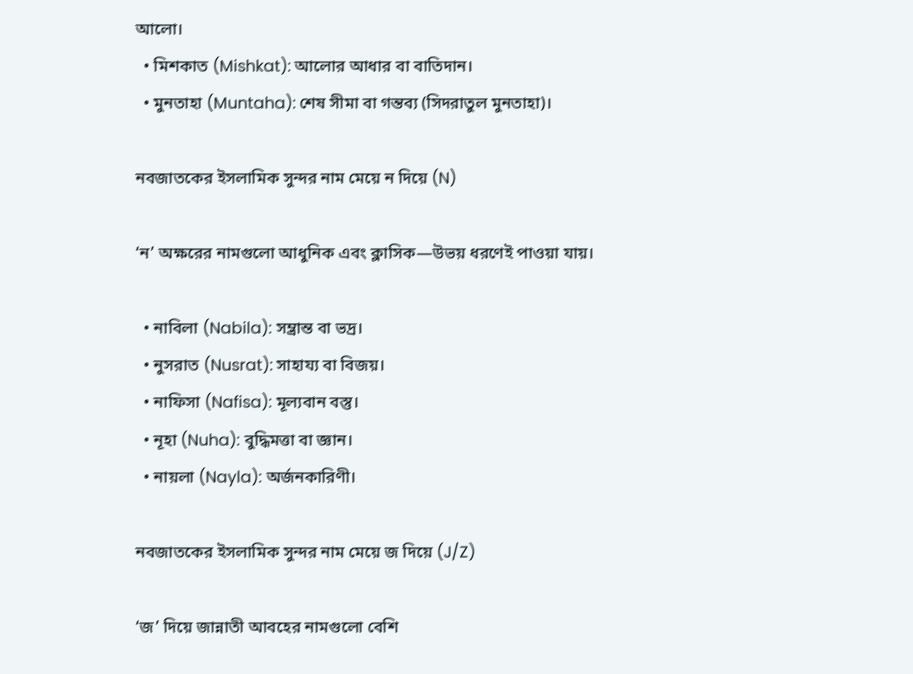আলো।
  • মিশকাত (Mishkat): আলোর আধার বা বাতিদান।
  • মুনতাহা (Muntaha): শেষ সীমা বা গন্তব্য (সিদরাতুল মুনতাহা)।

নবজাতকের ইসলামিক সুন্দর নাম মেয়ে ন দিয়ে (N)

‘ন’ অক্ষরের নামগুলো আধুনিক এবং ক্লাসিক—উভয় ধরণেই পাওয়া যায়।

  • নাবিলা (Nabila): সম্ভ্রান্ত বা ভদ্র।
  • নুসরাত (Nusrat): সাহায্য বা বিজয়।
  • নাফিসা (Nafisa): মূল্যবান বস্তু।
  • নূহা (Nuha): বুদ্ধিমত্তা বা জ্ঞান।
  • নায়লা (Nayla): অর্জনকারিণী।

নবজাতকের ইসলামিক সুন্দর নাম মেয়ে জ দিয়ে (J/Z)

‘জ’ দিয়ে জান্নাতী আবহের নামগুলো বেশি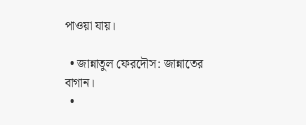পাওয়া যায়।

  • জান্নাতুল ফেরদৌস: জান্নাতের বাগান।
  •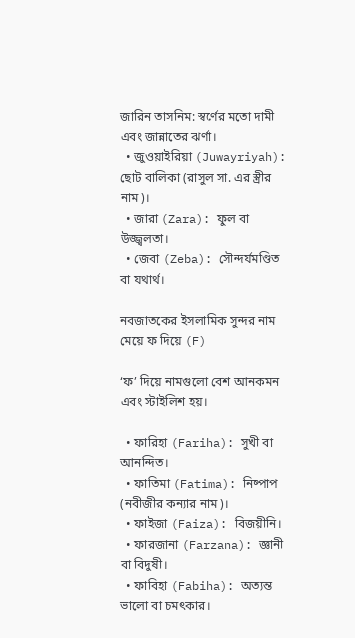জারিন তাসনিম: স্বর্ণের মতো দামী এবং জান্নাতের ঝর্ণা।
  • জুওয়াইরিয়া (Juwayriyah): ছোট বালিকা (রাসুল সা. এর স্ত্রীর নাম)।
  • জারা (Zara): ফুল বা উজ্জ্বলতা।
  • জেবা (Zeba): সৌন্দর্যমণ্ডিত বা যথার্থ।

নবজাতকের ইসলামিক সুন্দর নাম মেয়ে ফ দিয়ে (F)

‘ফ’ দিয়ে নামগুলো বেশ আনকমন এবং স্টাইলিশ হয়।

  • ফারিহা (Fariha): সুখী বা আনন্দিত।
  • ফাতিমা (Fatima): নিষ্পাপ (নবীজীর কন্যার নাম)।
  • ফাইজা (Faiza): বিজয়ীনি।
  • ফারজানা (Farzana): জ্ঞানী বা বিদুষী।
  • ফাবিহা (Fabiha): অত্যন্ত ভালো বা চমৎকার।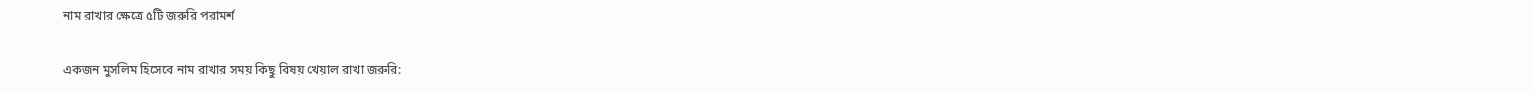নাম রাখার ক্ষেত্রে ৫টি জরুরি পরামর্শ

একজন মুসলিম হিসেবে নাম রাখার সময় কিছু বিষয় খেয়াল রাখা জরুরি: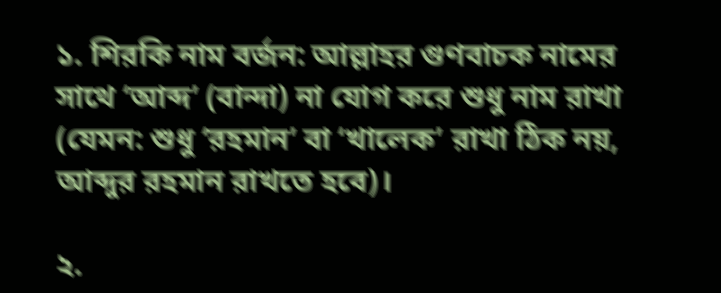১. শিরকি নাম বর্জন: আল্লাহর গুণবাচক নামের সাথে ‘আব্দ’ (বান্দা) না যোগ করে শুধু নাম রাখা (যেমন: শুধু ‘রহমান’ বা ‘খালেক’ রাখা ঠিক নয়, আব্দুর রহমান রাখতে হবে)।

২.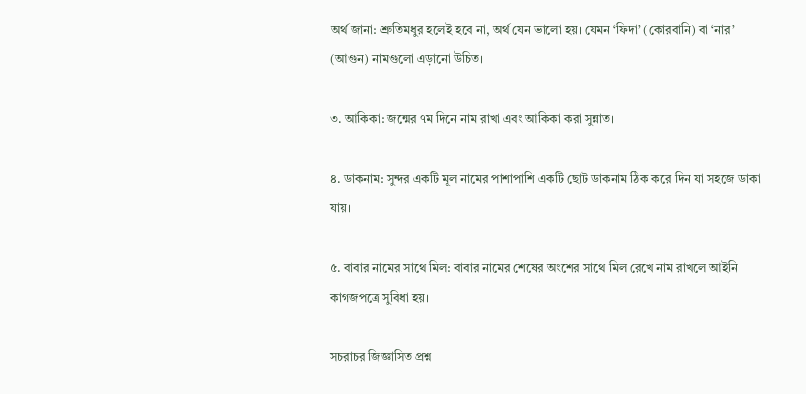অর্থ জানা: শ্রুতিমধুর হলেই হবে না, অর্থ যেন ভালো হয়। যেমন ‘ফিদা’ (কোরবানি) বা ‘নার’ (আগুন) নামগুলো এড়ানো উচিত।

৩. আকিকা: জন্মের ৭ম দিনে নাম রাখা এবং আকিকা করা সুন্নাত।

৪. ডাকনাম: সুন্দর একটি মূল নামের পাশাপাশি একটি ছোট ডাকনাম ঠিক করে দিন যা সহজে ডাকা যায়।

৫. বাবার নামের সাথে মিল: বাবার নামের শেষের অংশের সাথে মিল রেখে নাম রাখলে আইনি কাগজপত্রে সুবিধা হয়।

সচরাচর জিজ্ঞাসিত প্রশ্ন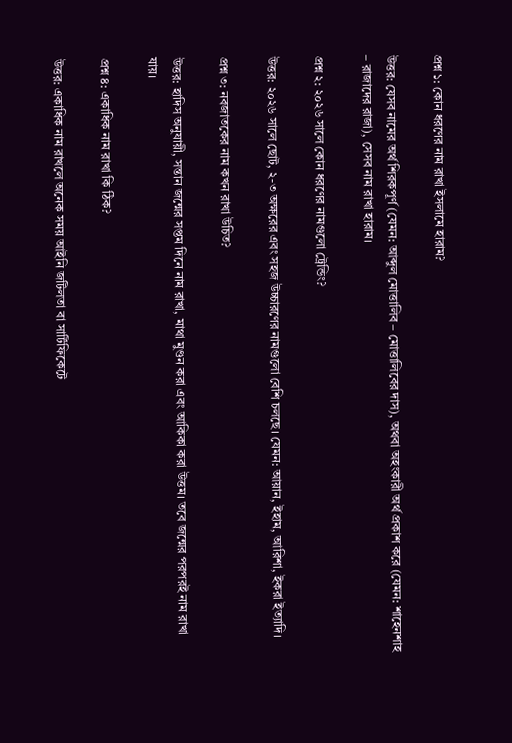প্রশ্ন ১: কোন ধরণের নাম রাখা ইসলামে হারাম?

উত্তর: যেসব নামের অর্থ শিরকপূর্ণ (যেমন: আব্দুল মোত্তালিব – মোত্তালিবের দাস), অথবা অহংকারী অর্থ প্রকাশ করে (যেমন: শাহেনশাহ – রাজাদের রাজা), সেসব নাম রাখা হারাম।

প্রশ্ন ২: ২০২৬ সালে কোন ধরণের নামগুলো ট্রেন্ডিং?

উত্তর: ২০২৬ সালে ছোট, ২-৩ অক্ষরের এবং সহজ উচ্চারণের নামগুলো বেশি চলছে। যেমন: আয়ান, ইহাম, আরিশা, ইকরা ইত্যাদি।

প্রশ্ন ৩: নবজাতকের নাম কখন রাখা উচিত?

উত্তর: হাদিস অনুযায়ী, সন্তান জন্মের সপ্তম দিনে নাম রাখা, মাথা মুণ্ডন করা এবং আকিকা করা উত্তম। তবে জন্মের পরপরই নাম রাখা যায়।

প্রশ্ন ৪: একাধিক নাম রাখা কি ঠিক?

উত্তর: একাধিক নাম রাখলে অনেক সময় আইনি জটিলতা বা সার্টিফিকেটে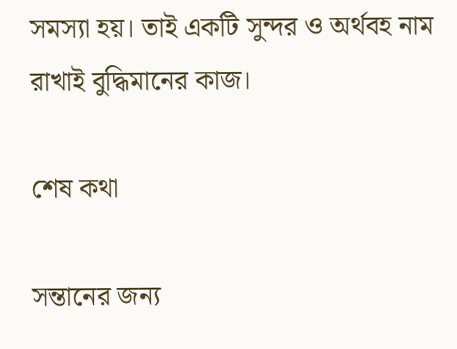সমস্যা হয়। তাই একটি সুন্দর ও অর্থবহ নাম রাখাই বুদ্ধিমানের কাজ।

শেষ কথা

সন্তানের জন্য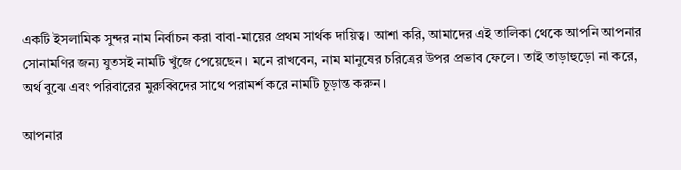একটি ইসলামিক সুন্দর নাম নির্বাচন করা বাবা-মায়ের প্রথম সার্থক দায়িত্ব। আশা করি, আমাদের এই তালিকা থেকে আপনি আপনার সোনামণির জন্য যুতসই নামটি খুঁজে পেয়েছেন। মনে রাখবেন, নাম মানুষের চরিত্রের উপর প্রভাব ফেলে। তাই তাড়াহুড়ো না করে, অর্থ বুঝে এবং পরিবারের মুরুব্বিদের সাথে পরামর্শ করে নামটি চূড়ান্ত করুন।

আপনার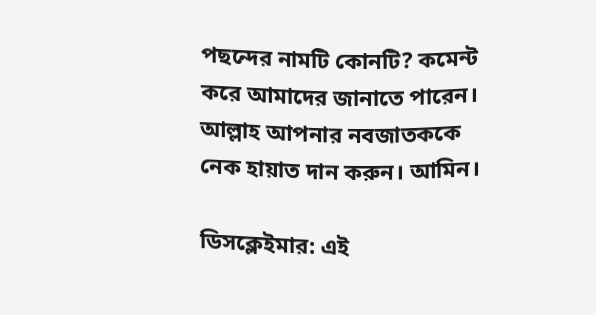পছন্দের নামটি কোনটি? কমেন্ট করে আমাদের জানাতে পারেন। আল্লাহ আপনার নবজাতককে নেক হায়াত দান করুন। আমিন।

ডিসক্লেইমার: এই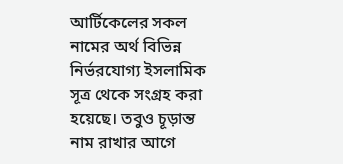আর্টিকেলের সকল নামের অর্থ বিভিন্ন নির্ভরযোগ্য ইসলামিক সূত্র থেকে সংগ্রহ করা হয়েছে। তবুও চূড়ান্ত নাম রাখার আগে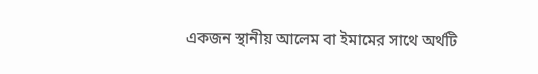একজন স্থানীয় আলেম বা ইমামের সাথে অর্থটি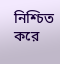নিশ্চিত করে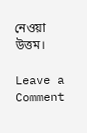নেওয়া উত্তম।

Leave a Comment